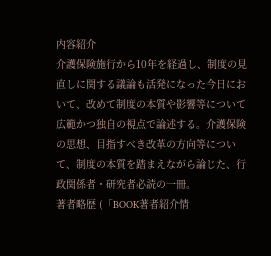内容紹介
介護保険施行から10年を経過し、制度の見直しに関する議論も活発になった今日において、改めて制度の本質や影響等について広範かつ独自の視点で論述する。介護保険の思想、目指すべき改革の方向等について、制度の本質を踏まえながら論じた、行政関係者・研究者必読の一冊。
著者略歴 (「BOOK著者紹介情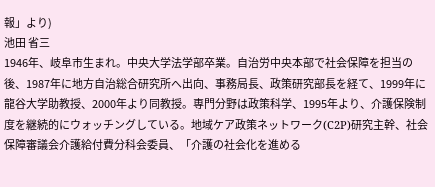報」より)
池田 省三
1946年、岐阜市生まれ。中央大学法学部卒業。自治労中央本部で社会保障を担当の後、1987年に地方自治総合研究所へ出向、事務局長、政策研究部長を経て、1999年に龍谷大学助教授、2000年より同教授。専門分野は政策科学、1995年より、介護保険制度を継続的にウォッチングしている。地域ケア政策ネットワーク(C2P)研究主幹、社会保障審議会介護給付費分科会委員、「介護の社会化を進める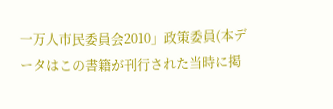一万人市民委員会2010」政策委員(本データはこの書籍が刊行された当時に掲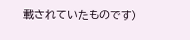載されていたものです)